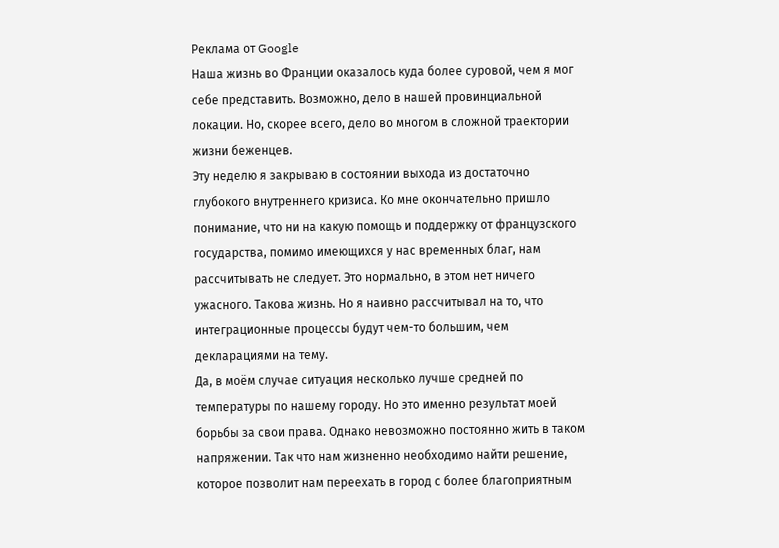Реклама от Google
Наша жизнь во Франции оказалось куда более суровой, чем я мог себе представить. Возможно, дело в нашей провинциальной локации. Но, скорее всего, дело во многом в сложной траектории жизни беженцев.
Эту неделю я закрываю в состоянии выхода из достаточно глубокого внутреннего кризиса. Ко мне окончательно пришло понимание, что ни на какую помощь и поддержку от французского государства, помимо имеющихся у нас временных благ, нам рассчитывать не следует. Это нормально, в этом нет ничего ужасного. Такова жизнь. Но я наивно рассчитывал на то, что интеграционные процессы будут чем-то большим, чем декларациями на тему.
Да, в моём случае ситуация несколько лучше средней по температуры по нашему городу. Но это именно результат моей борьбы за свои права. Однако невозможно постоянно жить в таком напряжении. Так что нам жизненно необходимо найти решение, которое позволит нам переехать в город с более благоприятным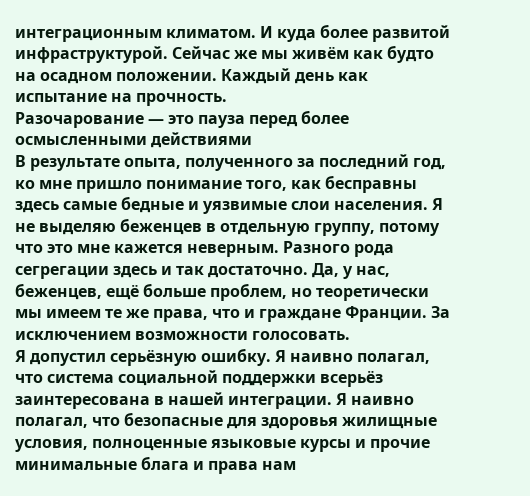интеграционным климатом. И куда более развитой инфраструктурой. Сейчас же мы живём как будто на осадном положении. Каждый день как испытание на прочность.
Разочарование — это пауза перед более осмысленными действиями
В результате опыта, полученного за последний год, ко мне пришло понимание того, как бесправны здесь самые бедные и уязвимые слои населения. Я не выделяю беженцев в отдельную группу, потому что это мне кажется неверным. Разного рода сегрегации здесь и так достаточно. Да, у нас, беженцев, ещё больше проблем, но теоретически мы имеем те же права, что и граждане Франции. За исключением возможности голосовать.
Я допустил серьёзную ошибку. Я наивно полагал, что система социальной поддержки всерьёз заинтересована в нашей интеграции. Я наивно полагал, что безопасные для здоровья жилищные условия, полноценные языковые курсы и прочие минимальные блага и права нам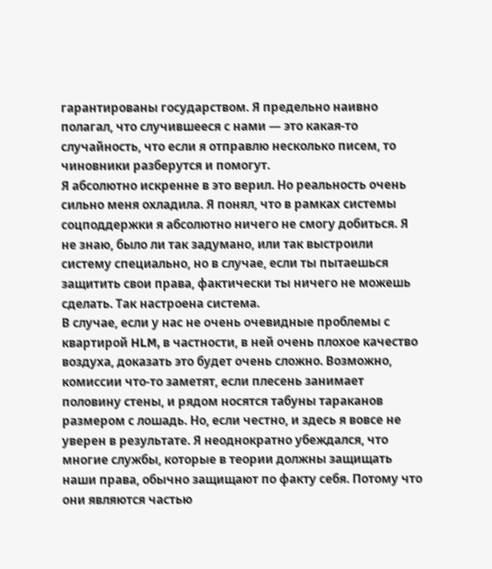гарантированы государством. Я предельно наивно полагал, что случившееся с нами — это какая-то случайность, что если я отправлю несколько писем, то чиновники разберутся и помогут.
Я абсолютно искренне в это верил. Но реальность очень сильно меня охладила. Я понял, что в рамках системы соцподдержки я абсолютно ничего не смогу добиться. Я не знаю, было ли так задумано, или так выстроили систему специально, но в случае, если ты пытаешься защитить свои права, фактически ты ничего не можешь сделать. Так настроена система.
В случае, если у нас не очень очевидные проблемы с квартирой HLM, в частности, в ней очень плохое качество воздуха, доказать это будет очень сложно. Возможно, комиссии что-то заметят, если плесень занимает половину стены, и рядом носятся табуны тараканов размером с лошадь. Но, если честно, и здесь я вовсе не уверен в результате. Я неоднократно убеждался, что многие службы, которые в теории должны защищать наши права, обычно защищают по факту себя. Потому что они являются частью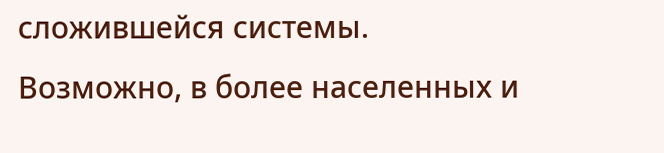сложившейся системы.
Возможно, в более населенных и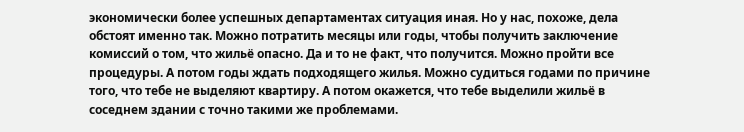экономически более успешных департаментах ситуация иная. Но у нас, похоже, дела обстоят именно так. Можно потратить месяцы или годы, чтобы получить заключение комиссий о том, что жильё опасно. Да и то не факт, что получится. Можно пройти все процедуры. А потом годы ждать подходящего жилья. Можно судиться годами по причине того, что тебе не выделяют квартиру. А потом окажется, что тебе выделили жильё в соседнем здании с точно такими же проблемами.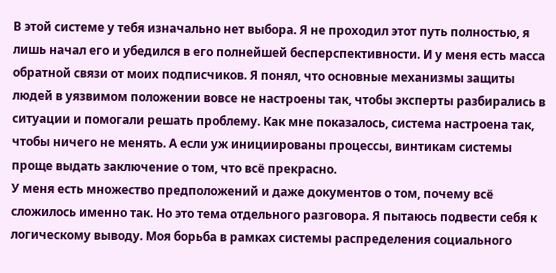В этой системе у тебя изначально нет выбора. Я не проходил этот путь полностью, я лишь начал его и убедился в его полнейшей бесперспективности. И у меня есть масса обратной связи от моих подписчиков. Я понял, что основные механизмы защиты людей в уязвимом положении вовсе не настроены так, чтобы эксперты разбирались в ситуации и помогали решать проблему. Как мне показалось, система настроена так, чтобы ничего не менять. А если уж инициированы процессы, винтикам системы проще выдать заключение о том, что всё прекрасно.
У меня есть множество предположений и даже документов о том, почему всё сложилось именно так. Но это тема отдельного разговора. Я пытаюсь подвести себя к логическому выводу. Моя борьба в рамках системы распределения социального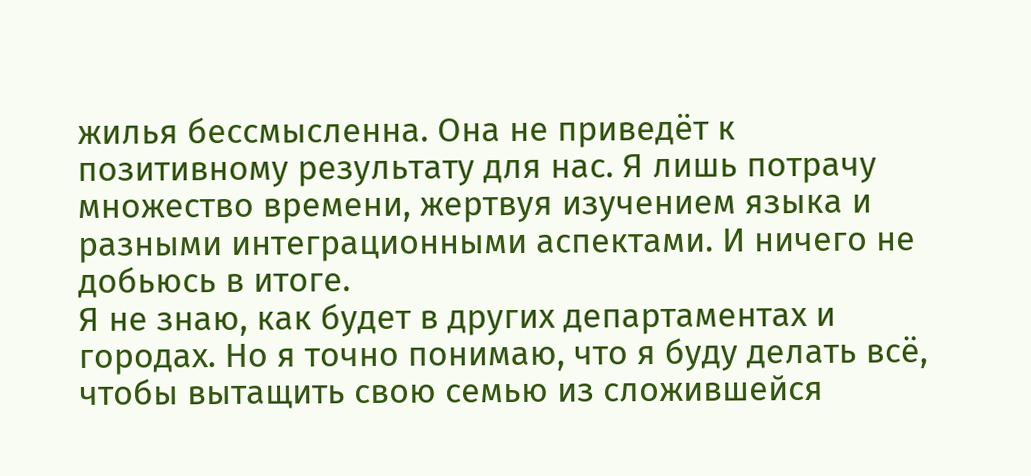жилья бессмысленна. Она не приведёт к позитивному результату для нас. Я лишь потрачу множество времени, жертвуя изучением языка и разными интеграционными аспектами. И ничего не добьюсь в итоге.
Я не знаю, как будет в других департаментах и городах. Но я точно понимаю, что я буду делать всё, чтобы вытащить свою семью из сложившейся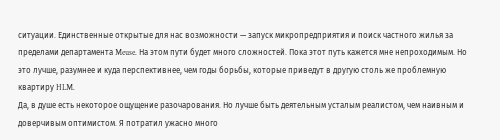ситуации. Единственные открытые для нас возможности — запуск микропредприятия и поиск частного жилья за пределами департамента Meuse. На этом пути будет много сложностей. Пока этот путь кажется мне непроходимым. Но это лучше, разумнее и куда перспективнее, чем годы борьбы, которые приведут в другую столь же проблемную квартиру HLM.
Да, в душе есть некоторое ощущение разочарования. Но лучше быть деятельным усталым реалистом, чем наивным и доверчивым оптимистом. Я потратил ужасно много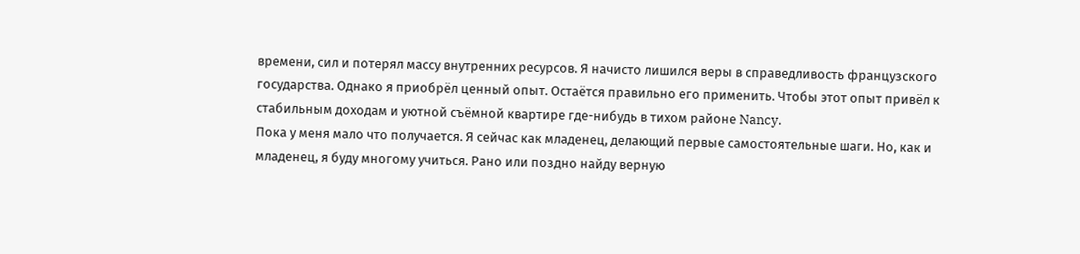времени, сил и потерял массу внутренних ресурсов. Я начисто лишился веры в справедливость французского государства. Однако я приобрёл ценный опыт. Остаётся правильно его применить. Чтобы этот опыт привёл к стабильным доходам и уютной съёмной квартире где-нибудь в тихом районе Nancy.
Пока у меня мало что получается. Я сейчас как младенец, делающий первые самостоятельные шаги. Но, как и младенец, я буду многому учиться. Рано или поздно найду верную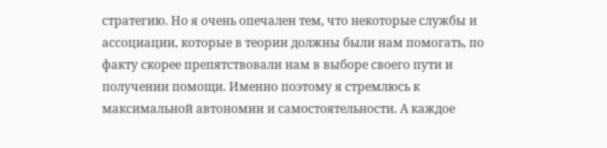стратегию. Но я очень опечален тем, что некоторые службы и ассоциации, которые в теории должны были нам помогать, по факту скорее препятствовали нам в выборе своего пути и получении помощи. Именно поэтому я стремлюсь к максимальной автономии и самостоятельности. А каждое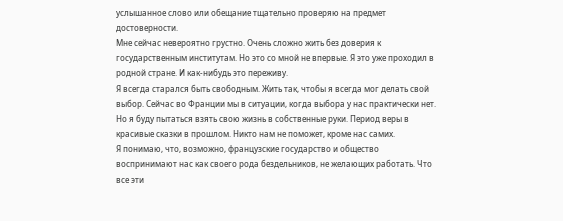услышанное слово или обещание тщательно проверяю на предмет достоверности.
Мне сейчас невероятно грустно. Очень сложно жить без доверия к государственным институтам. Но это со мной не впервые. Я это уже проходил в родной стране. И как-нибудь это переживу.
Я всегда старался быть свободным. Жить так, чтобы я всегда мог делать свой выбор. Сейчас во Франции мы в ситуации, когда выбора у нас практически нет. Но я буду пытаться взять свою жизнь в собственные руки. Период веры в красивые сказки в прошлом. Никто нам не поможет, кроме нас самих.
Я понимаю, что, возможно, французские государство и общество воспринимают нас как своего рода бездельников, не желающих работать. Что все эти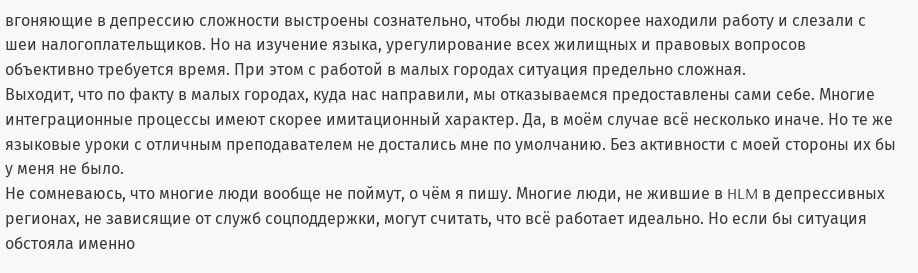вгоняющие в депрессию сложности выстроены сознательно, чтобы люди поскорее находили работу и слезали с шеи налогоплательщиков. Но на изучение языка, урегулирование всех жилищных и правовых вопросов объективно требуется время. При этом с работой в малых городах ситуация предельно сложная.
Выходит, что по факту в малых городах, куда нас направили, мы отказываемся предоставлены сами себе. Многие интеграционные процессы имеют скорее имитационный характер. Да, в моём случае всё несколько иначе. Но те же языковые уроки с отличным преподавателем не достались мне по умолчанию. Без активности с моей стороны их бы у меня не было.
Не сомневаюсь, что многие люди вообще не поймут, о чём я пишу. Многие люди, не жившие в HLM в депрессивных регионах, не зависящие от служб соцподдержки, могут считать, что всё работает идеально. Но если бы ситуация обстояла именно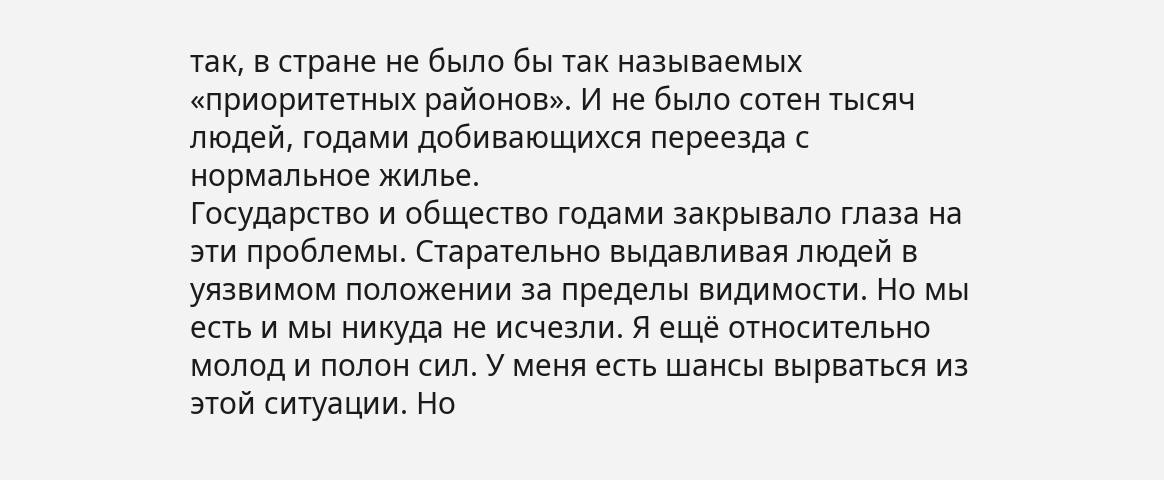так, в стране не было бы так называемых «приоритетных районов». И не было сотен тысяч людей, годами добивающихся переезда с нормальное жилье.
Государство и общество годами закрывало глаза на эти проблемы. Старательно выдавливая людей в уязвимом положении за пределы видимости. Но мы есть и мы никуда не исчезли. Я ещё относительно молод и полон сил. У меня есть шансы вырваться из этой ситуации. Но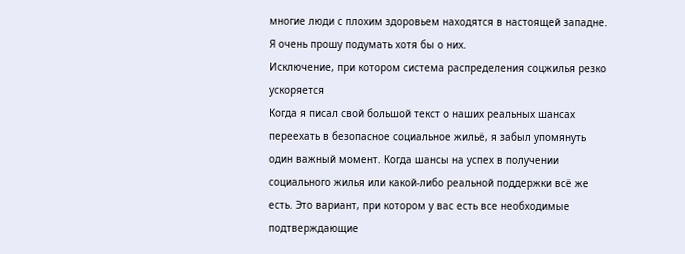многие люди с плохим здоровьем находятся в настоящей западне. Я очень прошу подумать хотя бы о них.
Исключение, при котором система распределения соцжилья резко ускоряется
Когда я писал свой большой текст о наших реальных шансах переехать в безопасное социальное жильё, я забыл упомянуть один важный момент. Когда шансы на успех в получении социального жилья или какой-либо реальной поддержки всё же есть. Это вариант, при котором у вас есть все необходимые подтверждающие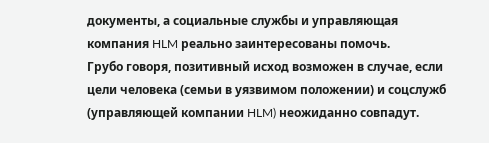документы, а социальные службы и управляющая компания HLM реально заинтересованы помочь.
Грубо говоря, позитивный исход возможен в случае, если цели человека (семьи в уязвимом положении) и соцслужб (управляющей компании HLM) неожиданно совпадут.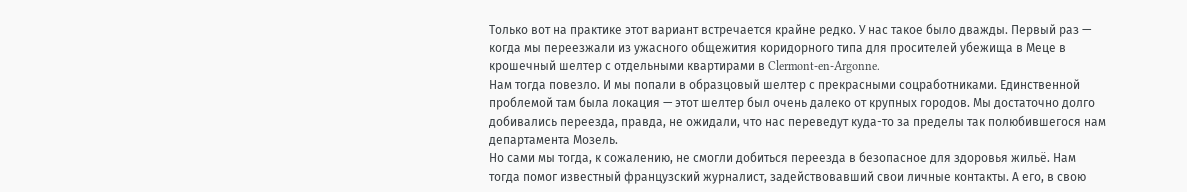Только вот на практике этот вариант встречается крайне редко. У нас такое было дважды. Первый раз — когда мы переезжали из ужасного общежития коридорного типа для просителей убежища в Меце в крошечный шелтер с отдельными квартирами в Clermont-en-Argonne.
Нам тогда повезло. И мы попали в образцовый шелтер с прекрасными соцработниками. Единственной проблемой там была локация — этот шелтер был очень далеко от крупных городов. Мы достаточно долго добивались переезда, правда, не ожидали, что нас переведут куда-то за пределы так полюбившегося нам департамента Мозель.
Но сами мы тогда, к сожалению, не смогли добиться переезда в безопасное для здоровья жильё. Нам тогда помог известный французский журналист, задействовавший свои личные контакты. А его, в свою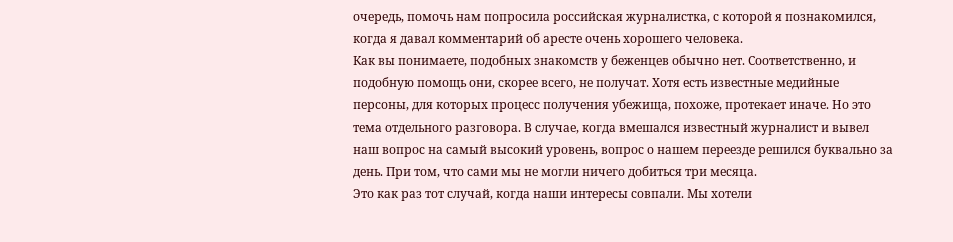очередь, помочь нам попросила российская журналистка, с которой я познакомился, когда я давал комментарий об аресте очень хорошего человека.
Как вы понимаете, подобных знакомств у беженцев обычно нет. Соответственно, и подобную помощь они, скорее всего, не получат. Хотя есть известные медийные персоны, для которых процесс получения убежища, похоже, протекает иначе. Но это тема отдельного разговора. В случае, когда вмешался известный журналист и вывел наш вопрос на самый высокий уровень, вопрос о нашем переезде решился буквально за день. При том, что сами мы не могли ничего добиться три месяца.
Это как раз тот случай, когда наши интересы совпали. Мы хотели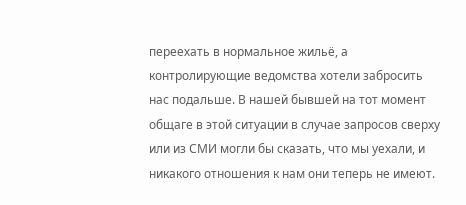переехать в нормальное жильё, а контролирующие ведомства хотели забросить нас подальше. В нашей бывшей на тот момент общаге в этой ситуации в случае запросов сверху или из СМИ могли бы сказать, что мы уехали, и никакого отношения к нам они теперь не имеют.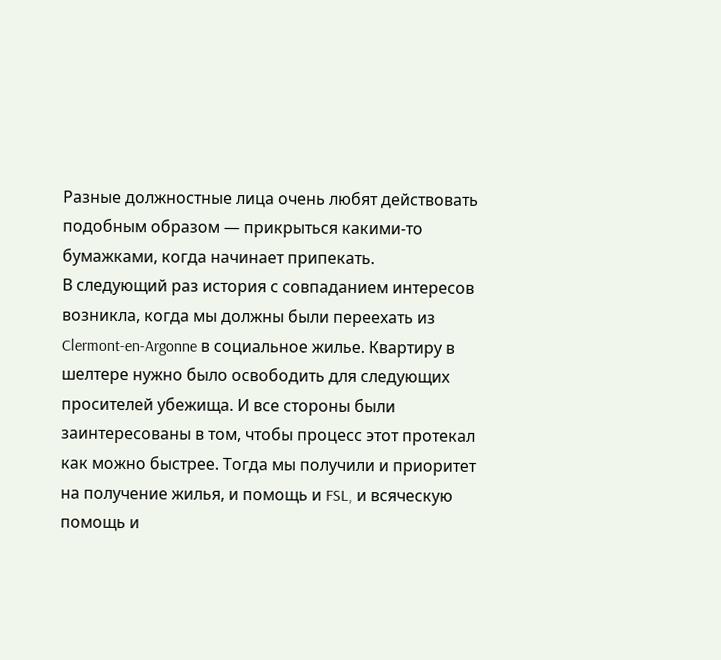Разные должностные лица очень любят действовать подобным образом — прикрыться какими-то бумажками, когда начинает припекать.
В следующий раз история с совпаданием интересов возникла, когда мы должны были переехать из Clermont-en-Argonne в социальное жилье. Квартиру в шелтере нужно было освободить для следующих просителей убежища. И все стороны были заинтересованы в том, чтобы процесс этот протекал как можно быстрее. Тогда мы получили и приоритет на получение жилья, и помощь и FSL, и всяческую помощь и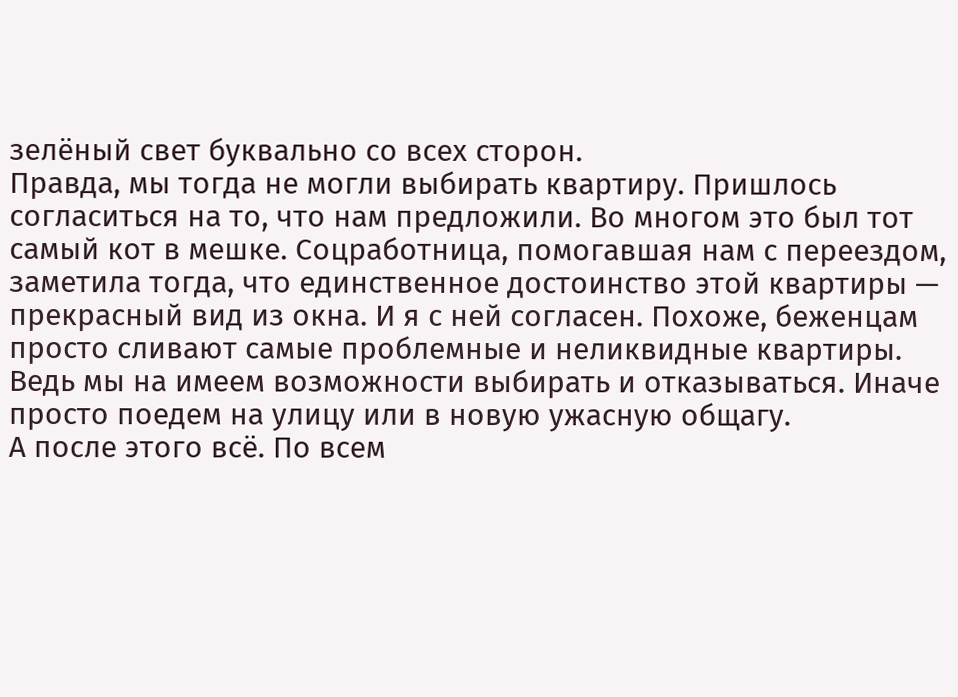зелёный свет буквально со всех сторон.
Правда, мы тогда не могли выбирать квартиру. Пришлось согласиться на то, что нам предложили. Во многом это был тот самый кот в мешке. Соцработница, помогавшая нам с переездом, заметила тогда, что единственное достоинство этой квартиры — прекрасный вид из окна. И я с ней согласен. Похоже, беженцам просто сливают самые проблемные и неликвидные квартиры. Ведь мы на имеем возможности выбирать и отказываться. Иначе просто поедем на улицу или в новую ужасную общагу.
А после этого всё. По всем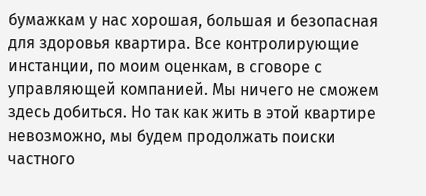бумажкам у нас хорошая, большая и безопасная для здоровья квартира. Все контролирующие инстанции, по моим оценкам, в сговоре с управляющей компанией. Мы ничего не сможем здесь добиться. Но так как жить в этой квартире невозможно, мы будем продолжать поиски частного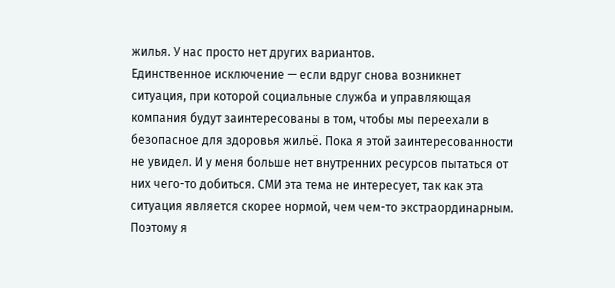жилья. У нас просто нет других вариантов.
Единственное исключение — если вдруг снова возникнет ситуация, при которой социальные служба и управляющая компания будут заинтересованы в том, чтобы мы переехали в безопасное для здоровья жильё. Пока я этой заинтересованности не увидел. И у меня больше нет внутренних ресурсов пытаться от них чего-то добиться. СМИ эта тема не интересует, так как эта ситуация является скорее нормой, чем чем-то экстраординарным. Поэтому я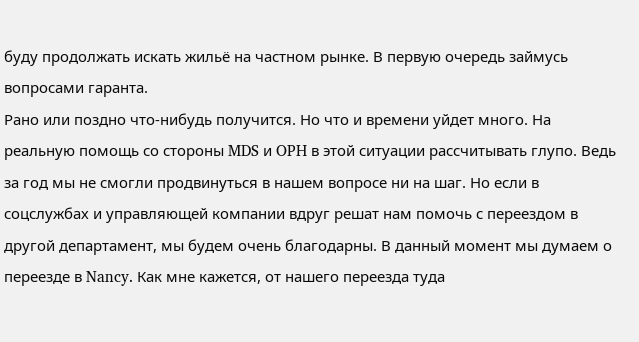буду продолжать искать жильё на частном рынке. В первую очередь займусь вопросами гаранта.
Рано или поздно что-нибудь получится. Но что и времени уйдет много. На реальную помощь со стороны MDS и OPH в этой ситуации рассчитывать глупо. Ведь за год мы не смогли продвинуться в нашем вопросе ни на шаг. Но если в соцслужбах и управляющей компании вдруг решат нам помочь с переездом в другой департамент, мы будем очень благодарны. В данный момент мы думаем о переезде в Nancy. Как мне кажется, от нашего переезда туда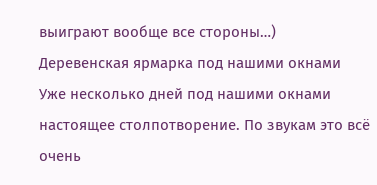выиграют вообще все стороны…)
Деревенская ярмарка под нашими окнами
Уже несколько дней под нашими окнами настоящее столпотворение. По звукам это всё очень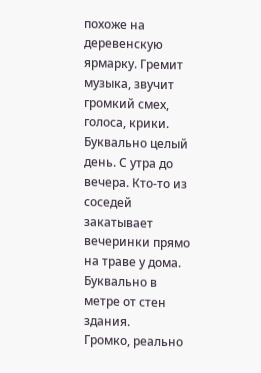похоже на деревенскую ярмарку. Гремит музыка, звучит громкий смех, голоса, крики. Буквально целый день. С утра до вечера. Кто-то из соседей закатывает вечеринки прямо на траве у дома. Буквально в метре от стен здания.
Громко, реально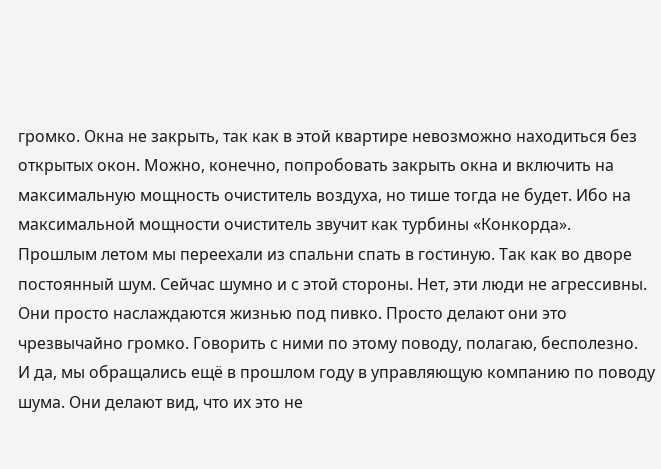громко. Окна не закрыть, так как в этой квартире невозможно находиться без открытых окон. Можно, конечно, попробовать закрыть окна и включить на максимальную мощность очиститель воздуха, но тише тогда не будет. Ибо на максимальной мощности очиститель звучит как турбины «Конкорда».
Прошлым летом мы переехали из спальни спать в гостиную. Так как во дворе постоянный шум. Сейчас шумно и с этой стороны. Нет, эти люди не агрессивны. Они просто наслаждаются жизнью под пивко. Просто делают они это чрезвычайно громко. Говорить с ними по этому поводу, полагаю, бесполезно.
И да, мы обращались ещё в прошлом году в управляющую компанию по поводу шума. Они делают вид, что их это не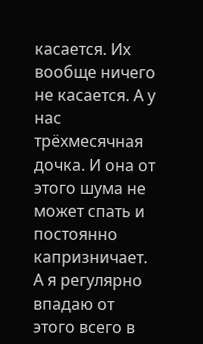касается. Их вообще ничего не касается. А у нас трёхмесячная дочка. И она от этого шума не может спать и постоянно капризничает. А я регулярно впадаю от этого всего в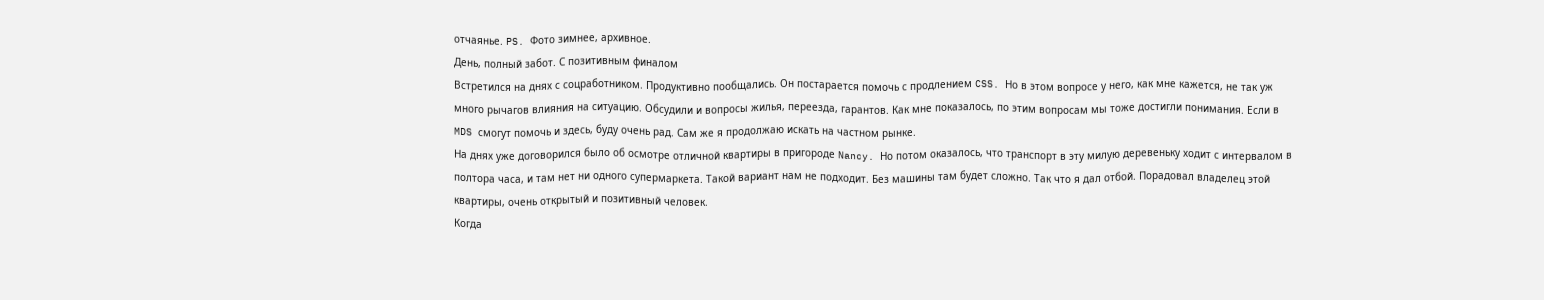отчаянье. PS. Фото зимнее, архивное.
День, полный забот. С позитивным финалом
Встретился на днях с соцработником. Продуктивно пообщались. Он постарается помочь с продлением CSS. Но в этом вопросе у него, как мне кажется, не так уж много рычагов влияния на ситуацию. Обсудили и вопросы жилья, переезда, гарантов. Как мне показалось, по этим вопросам мы тоже достигли понимания. Если в MDS смогут помочь и здесь, буду очень рад. Сам же я продолжаю искать на частном рынке.
На днях уже договорился было об осмотре отличной квартиры в пригороде Nancy. Но потом оказалось, что транспорт в эту милую деревеньку ходит с интервалом в полтора часа, и там нет ни одного супермаркета. Такой вариант нам не подходит. Без машины там будет сложно. Так что я дал отбой. Порадовал владелец этой квартиры, очень открытый и позитивный человек.
Когда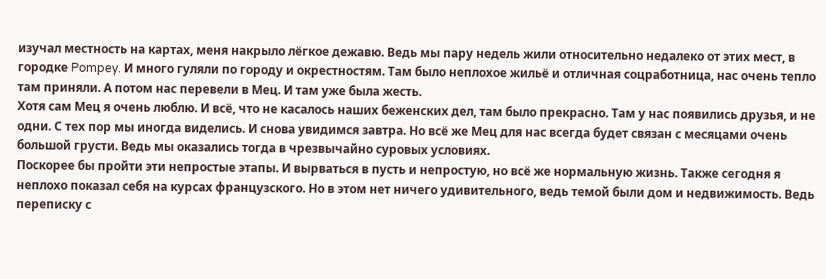изучал местность на картах, меня накрыло лёгкое дежавю. Ведь мы пару недель жили относительно недалеко от этих мест, в городке Pompey. И много гуляли по городу и окрестностям. Там было неплохое жильё и отличная соцработница, нас очень тепло там приняли. А потом нас перевели в Мец. И там уже была жесть.
Хотя сам Мец я очень люблю. И всё, что не касалось наших беженских дел, там было прекрасно. Там у нас появились друзья, и не одни. С тех пор мы иногда виделись. И снова увидимся завтра. Но всё же Мец для нас всегда будет связан с месяцами очень большой грусти. Ведь мы оказались тогда в чрезвычайно суровых условиях.
Поскорее бы пройти эти непростые этапы. И вырваться в пусть и непростую, но всё же нормальную жизнь. Также сегодня я неплохо показал себя на курсах французского. Но в этом нет ничего удивительного, ведь темой были дом и недвижимость. Ведь переписку с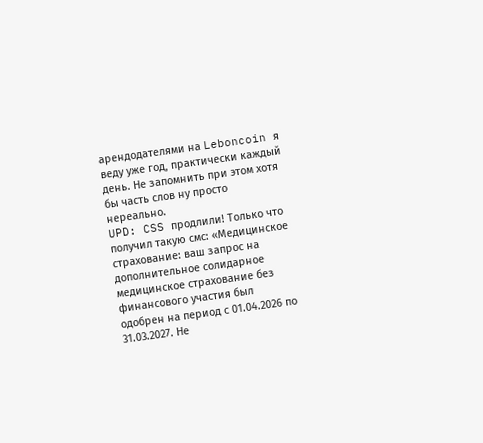арендодателями на Leboncoin я веду уже год, практически каждый день. Не запомнить при этом хотя бы часть слов ну просто нереально.
UPD: CSS продлили! Только что получил такую смс: «Медицинское страхование: ваш запрос на дополнительное солидарное медицинское страхование без финансового участия был одобрен на период с 01.04.2026 по 31.03.2027. Не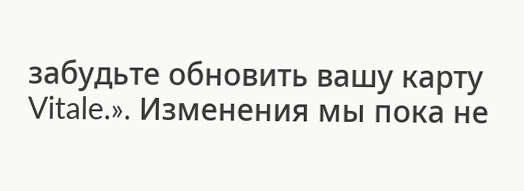забудьте обновить вашу карту Vitale.». Изменения мы пока не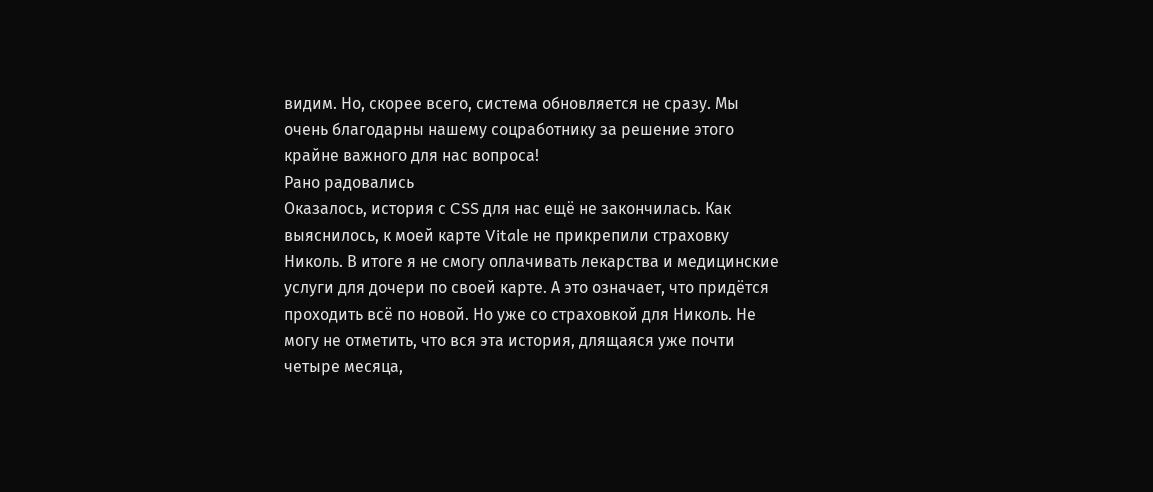видим. Но, скорее всего, система обновляется не сразу. Мы очень благодарны нашему соцработнику за решение этого крайне важного для нас вопроса!
Рано радовались
Оказалось, история с CSS для нас ещё не закончилась. Как выяснилось, к моей карте Vitale не прикрепили страховку Николь. В итоге я не смогу оплачивать лекарства и медицинские услуги для дочери по своей карте. А это означает, что придётся проходить всё по новой. Но уже со страховкой для Николь. Не могу не отметить, что вся эта история, длящаяся уже почти четыре месяца,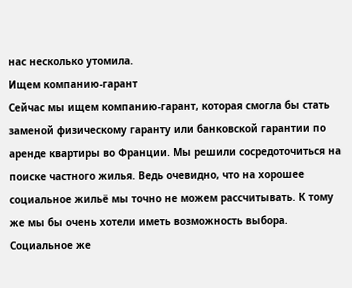нас несколько утомила.
Ищем компанию-гарант
Сейчас мы ищем компанию-гарант, которая смогла бы стать заменой физическому гаранту или банковской гарантии по аренде квартиры во Франции. Мы решили сосредоточиться на поиске частного жилья. Ведь очевидно, что на хорошее социальное жильё мы точно не можем рассчитывать. К тому же мы бы очень хотели иметь возможность выбора.
Социальное же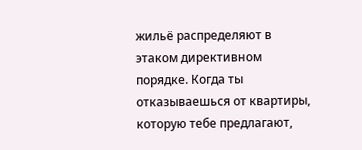жильё распределяют в этаком директивном порядке. Когда ты отказываешься от квартиры, которую тебе предлагают,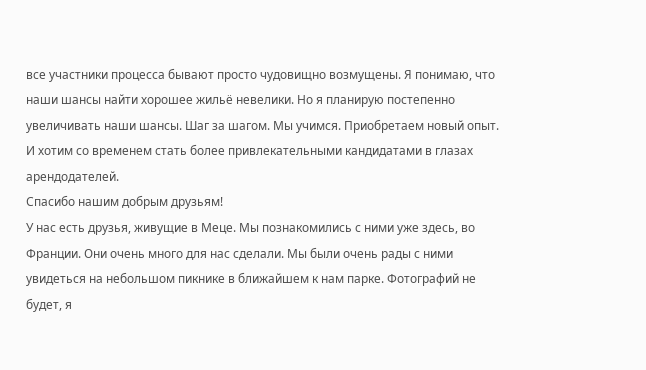все участники процесса бывают просто чудовищно возмущены. Я понимаю, что наши шансы найти хорошее жильё невелики. Но я планирую постепенно увеличивать наши шансы. Шаг за шагом. Мы учимся. Приобретаем новый опыт. И хотим со временем стать более привлекательными кандидатами в глазах арендодателей.
Спасибо нашим добрым друзьям!
У нас есть друзья, живущие в Меце. Мы познакомились с ними уже здесь, во Франции. Они очень много для нас сделали. Мы были очень рады с ними увидеться на небольшом пикнике в ближайшем к нам парке. Фотографий не будет, я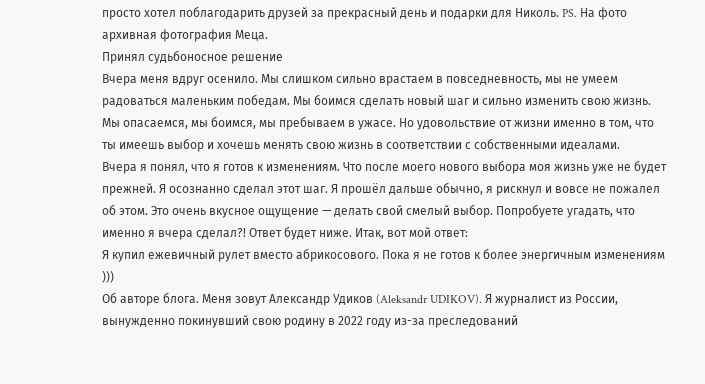просто хотел поблагодарить друзей за прекрасный день и подарки для Николь. PS. На фото архивная фотография Меца.
Принял судьбоносное решение
Вчера меня вдруг осенило. Мы слишком сильно врастаем в повседневность, мы не умеем радоваться маленьким победам. Мы боимся сделать новый шаг и сильно изменить свою жизнь. Мы опасаемся, мы боимся, мы пребываем в ужасе. Но удовольствие от жизни именно в том, что ты имеешь выбор и хочешь менять свою жизнь в соответствии с собственными идеалами.
Вчера я понял, что я готов к изменениям. Что после моего нового выбора моя жизнь уже не будет прежней. Я осознанно сделал этот шаг. Я прошёл дальше обычно, я рискнул и вовсе не пожалел об этом. Это очень вкусное ощущение — делать свой смелый выбор. Попробуете угадать, что именно я вчера сделал?! Ответ будет ниже. Итак, вот мой ответ:
Я купил ежевичный рулет вместо абрикосового. Пока я не готов к более энергичным изменениям )))
Об авторе блога. Меня зовут Александр Удиков (Aleksandr UDIKOV). Я журналист из России, вынужденно покинувший свою родину в 2022 году из-за преследований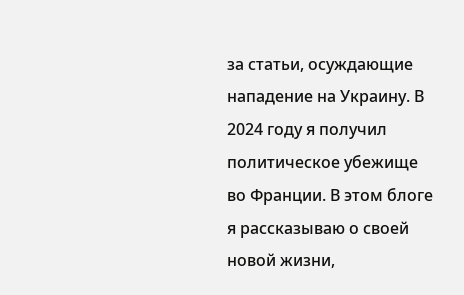за статьи, осуждающие нападение на Украину. В 2024 году я получил политическое убежище во Франции. В этом блоге я рассказываю о своей новой жизни,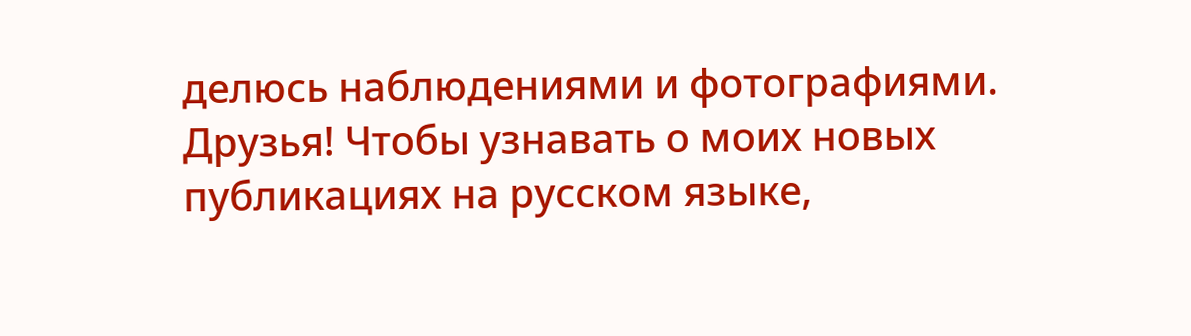делюсь наблюдениями и фотографиями.
Друзья! Чтобы узнавать о моих новых публикациях на русском языке,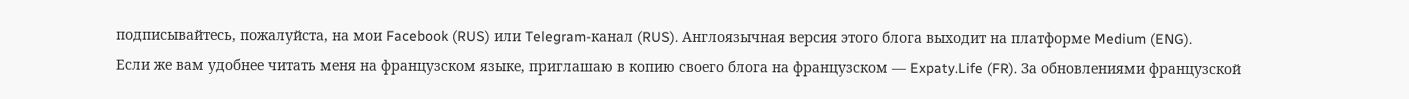подписывайтесь, пожалуйста, на мои Facebook (RUS) или Telegram-канал (RUS). Англоязычная версия этого блога выходит на платформе Medium (ENG).
Если же вам удобнее читать меня на французском языке, приглашаю в копию своего блога на французском — Expaty.Life (FR). За обновлениями французской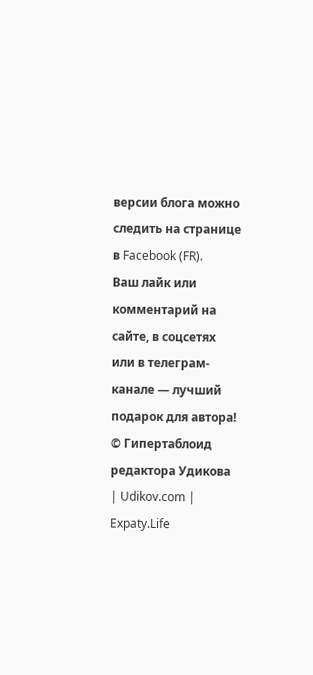версии блога можно следить на странице в Facebook (FR).
Ваш лайк или комментарий на сайте, в соцсетях или в телеграм-канале — лучший подарок для автора!
© Гипертаблоид редактора Удикова | Udikov.com | Expaty.Life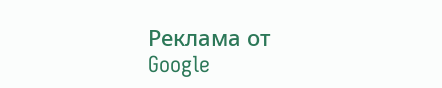Реклама от Google